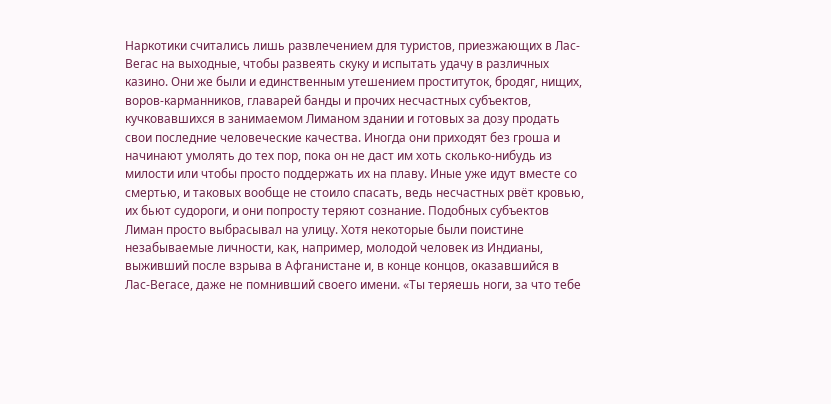Наркотики считались лишь развлечением для туристов, приезжающих в Лас-Вегас на выходные, чтобы развеять скуку и испытать удачу в различных казино. Они же были и единственным утешением проституток, бродяг, нищих, воров-карманников, главарей банды и прочих несчастных субъектов, кучковавшихся в занимаемом Лиманом здании и готовых за дозу продать свои последние человеческие качества. Иногда они приходят без гроша и начинают умолять до тех пор, пока он не даст им хоть сколько-нибудь из милости или чтобы просто поддержать их на плаву. Иные уже идут вместе со смертью, и таковых вообще не стоило спасать, ведь несчастных рвёт кровью, их бьют судороги, и они попросту теряют сознание. Подобных субъектов Лиман просто выбрасывал на улицу. Хотя некоторые были поистине незабываемые личности, как, например, молодой человек из Индианы, выживший после взрыва в Афганистане и, в конце концов, оказавшийся в Лас-Вегасе, даже не помнивший своего имени. «Ты теряешь ноги, за что тебе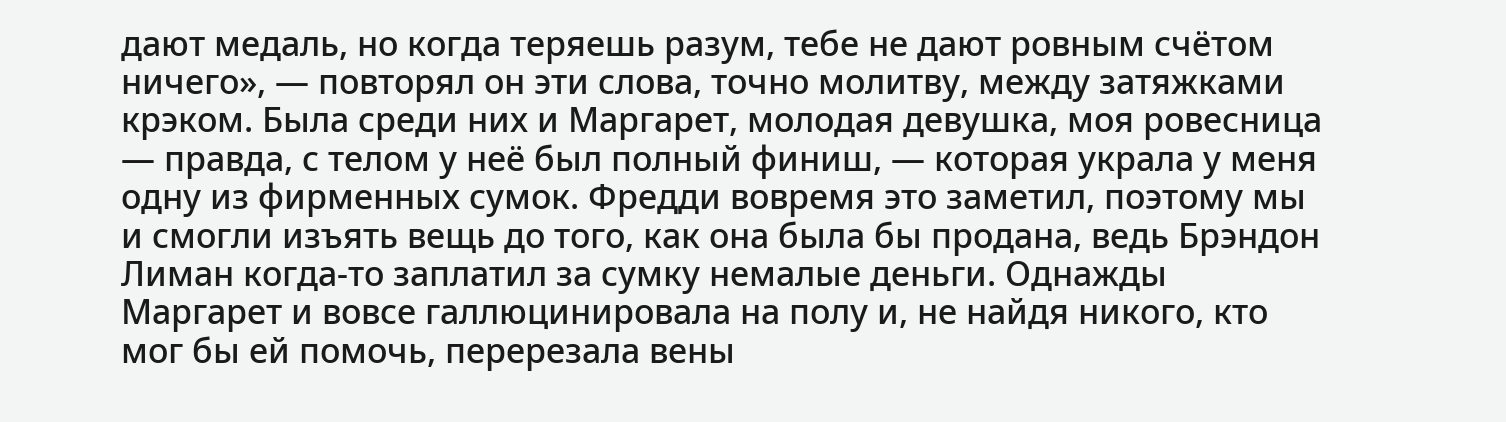дают медаль, но когда теряешь разум, тебе не дают ровным счётом ничего», — повторял он эти слова, точно молитву, между затяжками крэком. Была среди них и Маргарет, молодая девушка, моя ровесница — правда, с телом у неё был полный финиш, — которая украла у меня одну из фирменных сумок. Фредди вовремя это заметил, поэтому мы и смогли изъять вещь до того, как она была бы продана, ведь Брэндон Лиман когда-то заплатил за сумку немалые деньги. Однажды Маргарет и вовсе галлюцинировала на полу и, не найдя никого, кто мог бы ей помочь, перерезала вены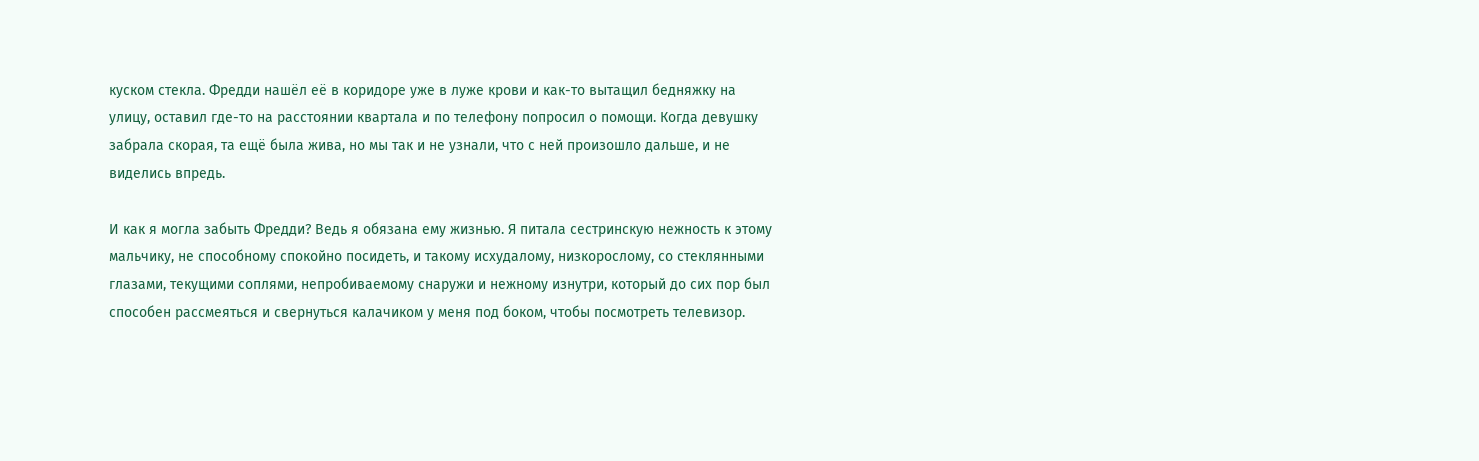куском стекла. Фредди нашёл её в коридоре уже в луже крови и как-то вытащил бедняжку на улицу, оставил где-то на расстоянии квартала и по телефону попросил о помощи. Когда девушку забрала скорая, та ещё была жива, но мы так и не узнали, что с ней произошло дальше, и не виделись впредь.

И как я могла забыть Фредди? Ведь я обязана ему жизнью. Я питала сестринскую нежность к этому мальчику, не способному спокойно посидеть, и такому исхудалому, низкорослому, со стеклянными глазами, текущими соплями, непробиваемому снаружи и нежному изнутри, который до сих пор был способен рассмеяться и свернуться калачиком у меня под боком, чтобы посмотреть телевизор.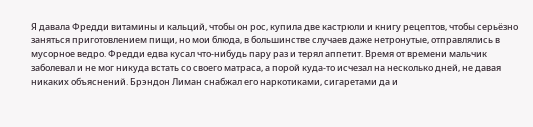Я давала Фредди витамины и кальций, чтобы он рос, купила две кастрюли и книгу рецептов, чтобы серьёзно заняться приготовлением пищи, но мои блюда, в большинстве случаев даже нетронутые, отправлялись в мусорное ведро. Фредди едва кусал что-нибудь пару раз и терял аппетит. Время от времени мальчик заболевал и не мог никуда встать со своего матраса, а порой куда-то исчезал на несколько дней, не давая никаких объяснений. Брэндон Лиман снабжал его наркотиками, сигаретами да и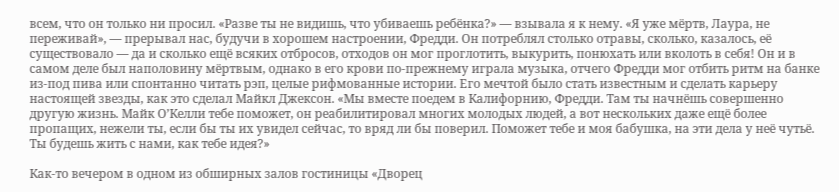всем, что он только ни просил. «Разве ты не видишь, что убиваешь ребёнка?» — взывала я к нему. «Я уже мёртв, Лаура, не переживай», — прерывал нас, будучи в хорошем настроении, Фредди. Он потреблял столько отравы, сколько, казалось, её существовало — да и сколько ещё всяких отбросов, отходов он мог проглотить, выкурить, понюхать или вколоть в себя! Он и в самом деле был наполовину мёртвым, однако в его крови по-прежнему играла музыка, отчего Фредди мог отбить ритм на банке из-под пива или спонтанно читать рэп, целые рифмованные истории. Его мечтой было стать известным и сделать карьеру настоящей звезды, как это сделал Майкл Джексон. «Мы вместе поедем в Калифорнию, Фредди. Там ты начнёшь совершенно другую жизнь. Майк О’Келли тебе поможет, он реабилитировал многих молодых людей, а вот нескольких даже ещё более пропащих, нежели ты, если бы ты их увидел сейчас, то вряд ли бы поверил. Поможет тебе и моя бабушка, на эти дела у неё чутьё. Ты будешь жить с нами, как тебе идея?»

Как-то вечером в одном из обширных залов гостиницы «Дворец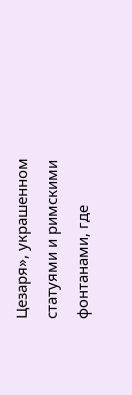Цезаря», украшенном статуями и римскими фонтанами, где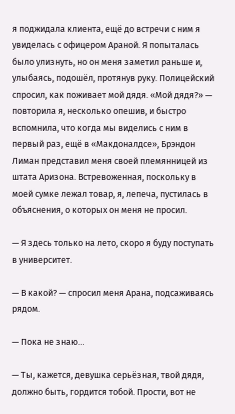я поджидала клиента, ещё до встречи с ним я увиделась с офицером Араной. Я попыталась было улизнуть, но он меня заметил раньше и, улыбаясь, подошёл, протянув руку. Полицейский спросил, как поживает мой дядя. «Мой дядя?» — повторила я, несколько опешив, и быстро вспомнила, что когда мы виделись с ним в первый раз, ещё в «Макдоналдсе», Брэндон Лиман представил меня своей племянницей из штата Аризона. Встревоженная, поскольку в моей сумке лежал товар, я, лепеча, пустилась в объяснения, о которых он меня не просил.

— Я здесь только на лето, скоро я буду поступать в университет.

— В какой? — спросил меня Арана, подсаживаясь рядом.

— Пока не знаю…

— Ты, кажется, девушка серьёзная, твой дядя, должно быть, гордится тобой. Прости, вот не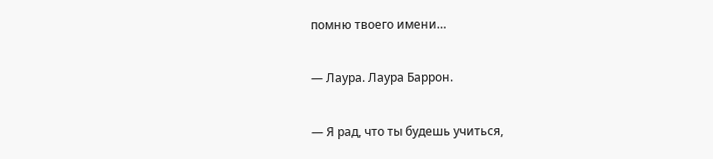помню твоего имени…

— Лаура. Лаура Баррон.

— Я рад, что ты будешь учиться,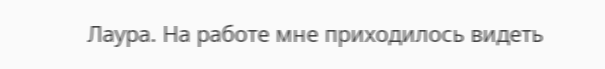Лаура. На работе мне приходилось видеть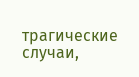трагические случаи,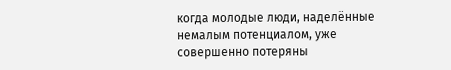когда молодые люди, наделённые немалым потенциалом, уже совершенно потеряны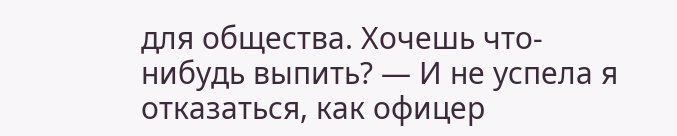для общества. Хочешь что-нибудь выпить? — И не успела я отказаться, как офицер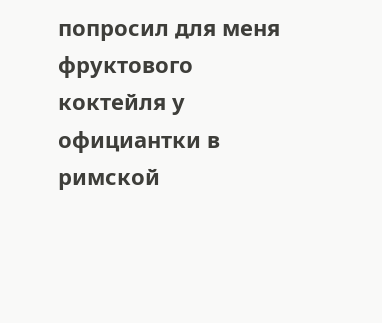попросил для меня фруктового коктейля у официантки в римской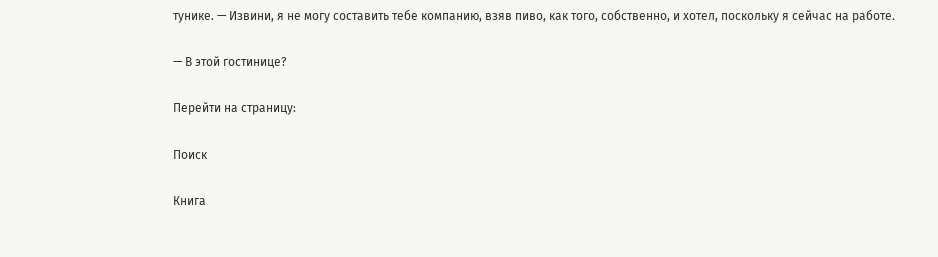тунике. — Извини, я не могу составить тебе компанию, взяв пиво, как того, собственно, и хотел, поскольку я сейчас на работе.

— В этой гостинице?

Перейти на страницу:

Поиск

Книга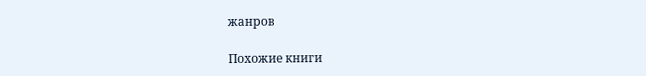жанров

Похожие книги